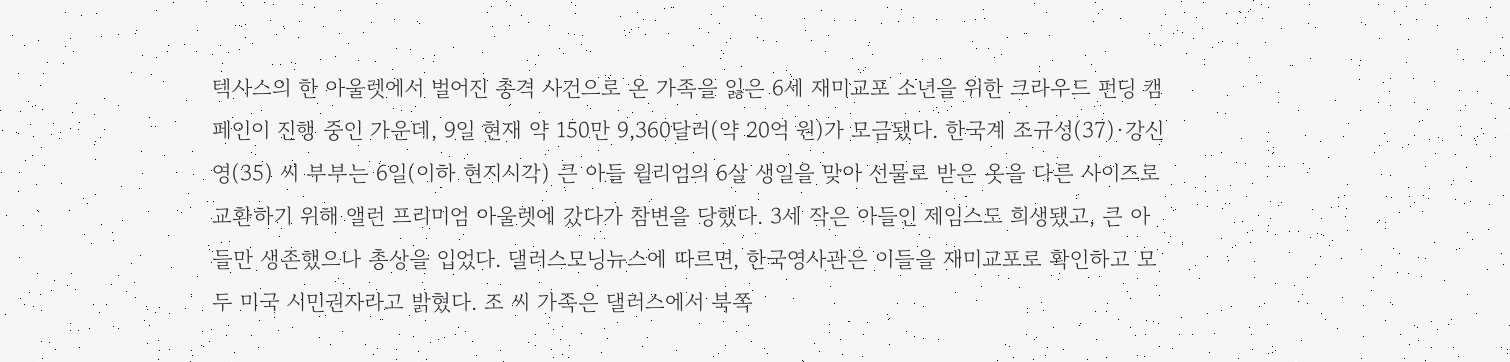텍사스의 한 아울렛에서 벌어진 총격 사건으로 온 가족을 잃은 6세 재미교포 소년을 위한 크라우드 펀딩 캠페인이 진행 중인 가운데, 9일 현재 약 150만 9,360달러(약 20억 원)가 모금됐다. 한국계 조규성(37)·강신영(35) 씨 부부는 6일(이하 현지시각) 큰 아들 윌리엄의 6살 생일을 맞아 선물로 받은 옷을 다른 사이즈로 교환하기 위해 앨런 프리미엄 아울렛에 갔다가 참변을 당했다. 3세 작은 아들인 제임스도 희생됐고, 큰 아들만 생존했으나 총상을 입었다. 댈러스모닝뉴스에 따르면, 한국영사관은 이들을 재미교포로 확인하고 모두 미국 시민권자라고 밝혔다. 조 씨 가족은 댈러스에서 북쪽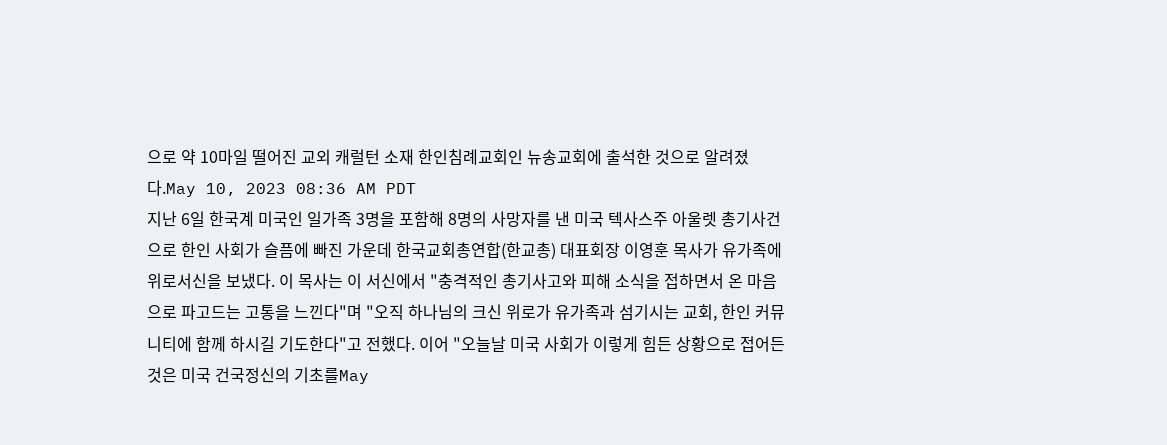으로 약 10마일 떨어진 교외 캐럴턴 소재 한인침례교회인 뉴송교회에 출석한 것으로 알려졌다.May 10, 2023 08:36 AM PDT
지난 6일 한국계 미국인 일가족 3명을 포함해 8명의 사망자를 낸 미국 텍사스주 아울렛 총기사건으로 한인 사회가 슬픔에 빠진 가운데 한국교회총연합(한교총) 대표회장 이영훈 목사가 유가족에 위로서신을 보냈다. 이 목사는 이 서신에서 "충격적인 총기사고와 피해 소식을 접하면서 온 마음으로 파고드는 고통을 느낀다"며 "오직 하나님의 크신 위로가 유가족과 섬기시는 교회, 한인 커뮤니티에 함께 하시길 기도한다"고 전했다. 이어 "오늘날 미국 사회가 이렇게 힘든 상황으로 접어든 것은 미국 건국정신의 기초를May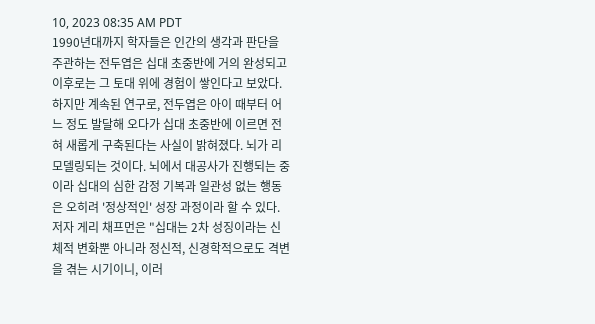10, 2023 08:35 AM PDT
1990년대까지 학자들은 인간의 생각과 판단을 주관하는 전두엽은 십대 초중반에 거의 완성되고 이후로는 그 토대 위에 경험이 쌓인다고 보았다. 하지만 계속된 연구로, 전두엽은 아이 때부터 어느 정도 발달해 오다가 십대 초중반에 이르면 전혀 새롭게 구축된다는 사실이 밝혀졌다. 뇌가 리모델링되는 것이다. 뇌에서 대공사가 진행되는 중이라 십대의 심한 감정 기복과 일관성 없는 행동은 오히려 '정상적인' 성장 과정이라 할 수 있다. 저자 게리 채프먼은 "십대는 2차 성징이라는 신체적 변화뿐 아니라 정신적, 신경학적으로도 격변을 겪는 시기이니, 이러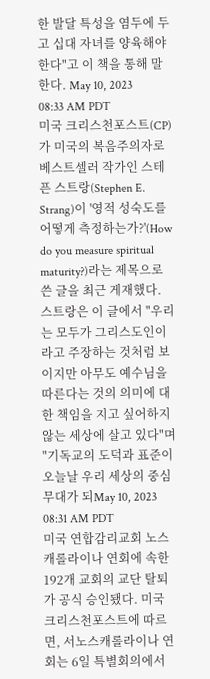한 발달 특성을 염두에 두고 십대 자녀를 양육해야 한다"고 이 책을 통해 말한다. May 10, 2023 08:33 AM PDT
미국 크리스천포스트(CP)가 미국의 복음주의자로 베스트셀러 작가인 스테픈 스트랑(Stephen E. Strang)이 '영적 성숙도를 어떻게 측정하는가?'(How do you measure spiritual maturity?)라는 제목으로 쓴 글을 최근 게재했다. 스트랑은 이 글에서 "우리는 모두가 그리스도인이라고 주장하는 것처럼 보이지만 아무도 예수님을 따른다는 것의 의미에 대한 책임을 지고 싶어하지 않는 세상에 살고 있다"며 "기독교의 도덕과 표준이 오늘날 우리 세상의 중심 무대가 되May 10, 2023 08:31 AM PDT
미국 연합감리교회 노스캐롤라이나 연회에 속한 192개 교회의 교단 탈퇴가 공식 승인됐다. 미국 크리스천포스트에 따르면, 서노스캐롤라이나 연회는 6일 특별회의에서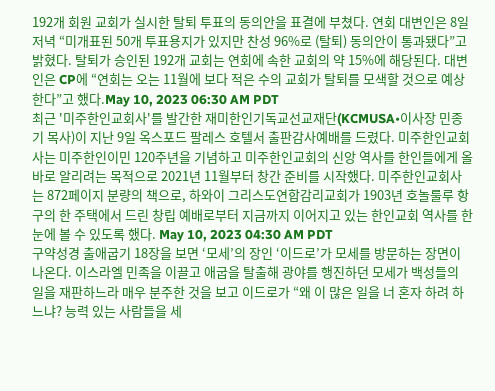192개 회원 교회가 실시한 탈퇴 투표의 동의안을 표결에 부쳤다. 연회 대변인은 8일 저녁 “미개표된 50개 투표용지가 있지만 찬성 96%로 (탈퇴) 동의안이 통과됐다”고 밝혔다. 탈퇴가 승인된 192개 교회는 연회에 속한 교회의 약 15%에 해당된다. 대변인은 CP에 “연회는 오는 11월에 보다 적은 수의 교회가 탈퇴를 모색할 것으로 예상한다”고 했다.May 10, 2023 06:30 AM PDT
최근 '미주한인교회사'를 발간한 재미한인기독교선교재단(KCMUSA•이사장 민종기 목사)이 지난 9일 옥스포드 팔레스 호텔서 출판감사예배를 드렸다. 미주한인교회사는 미주한인이민 120주년을 기념하고 미주한인교회의 신앙 역사를 한인들에게 올바로 알리려는 목적으로 2021년 11월부터 창간 준비를 시작했다. 미주한인교회사는 872페이지 분량의 책으로, 하와이 그리스도연합감리교회가 1903년 호놀룰루 항구의 한 주택에서 드린 창립 예배로부터 지금까지 이어지고 있는 한인교회 역사를 한눈에 볼 수 있도록 했다. May 10, 2023 04:30 AM PDT
구약성경 출애굽기 18장을 보면 ‘모세’의 장인 ‘이드로’가 모세를 방문하는 장면이 나온다. 이스라엘 민족을 이끌고 애굽을 탈출해 광야를 행진하던 모세가 백성들의 일을 재판하느라 매우 분주한 것을 보고 이드로가 “왜 이 많은 일을 너 혼자 하려 하느냐? 능력 있는 사람들을 세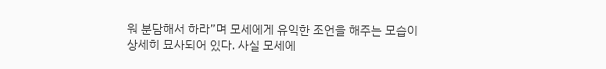워 분담해서 하라”며 모세에게 유익한 조언을 해주는 모습이 상세히 묘사되어 있다. 사실 모세에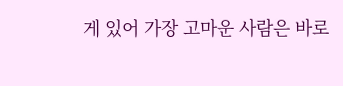게 있어 가장 고마운 사람은 바로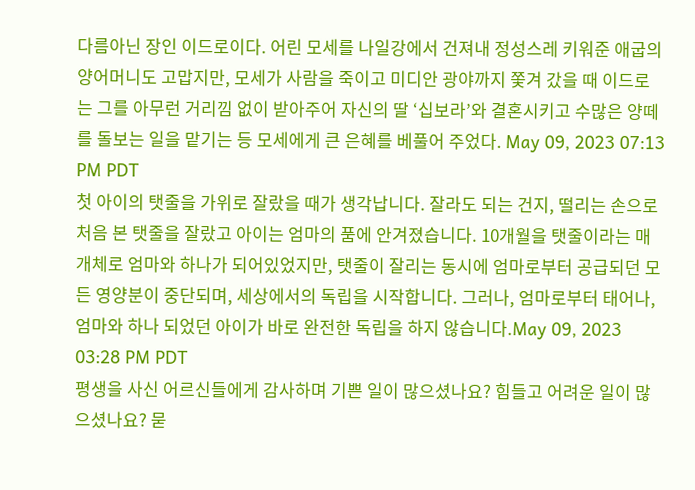다름아닌 장인 이드로이다. 어린 모세를 나일강에서 건져내 정성스레 키워준 애굽의 양어머니도 고맙지만, 모세가 사람을 죽이고 미디안 광야까지 쫓겨 갔을 때 이드로는 그를 아무런 거리낌 없이 받아주어 자신의 딸 ‘십보라’와 결혼시키고 수많은 양떼를 돌보는 일을 맡기는 등 모세에게 큰 은혜를 베풀어 주었다. May 09, 2023 07:13 PM PDT
첫 아이의 탯줄을 가위로 잘랐을 때가 생각납니다. 잘라도 되는 건지, 떨리는 손으로 처음 본 탯줄을 잘랐고 아이는 엄마의 품에 안겨졌습니다. 10개월을 탯줄이라는 매개체로 엄마와 하나가 되어있었지만, 탯줄이 잘리는 동시에 엄마로부터 공급되던 모든 영양분이 중단되며, 세상에서의 독립을 시작합니다. 그러나, 엄마로부터 태어나, 엄마와 하나 되었던 아이가 바로 완전한 독립을 하지 않습니다.May 09, 2023 03:28 PM PDT
평생을 사신 어르신들에게 감사하며 기쁜 일이 많으셨나요? 힘들고 어려운 일이 많으셨나요? 묻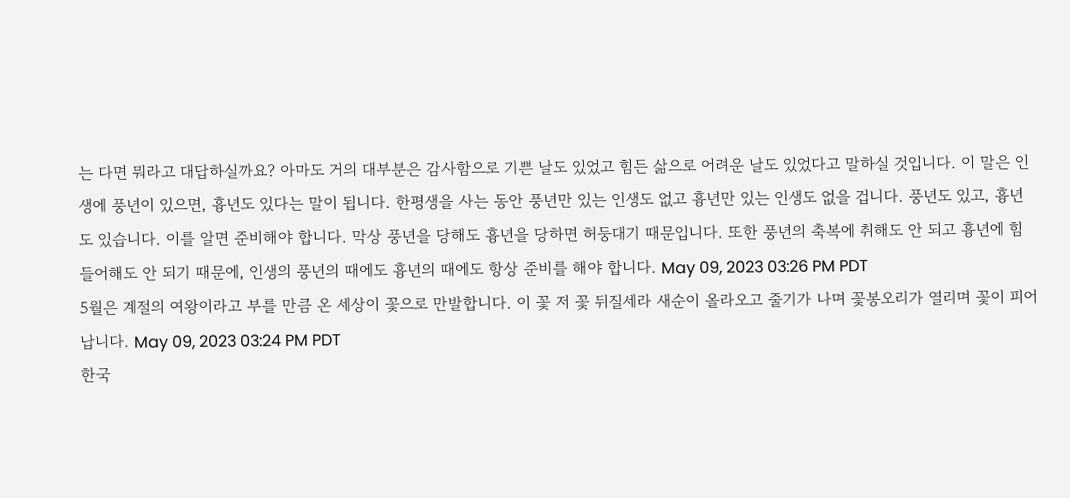는 다면 뭐라고 대답하실까요? 아마도 거의 대부분은 감사함으로 기쁜 날도 있었고 힘든 삶으로 어려운 날도 있었다고 말하실 것입니다. 이 말은 인생에 풍년이 있으면, 흉년도 있다는 말이 됩니다. 한평생을 사는 동안 풍년만 있는 인생도 없고 흉년만 있는 인생도 없을 겁니다. 풍년도 있고, 흉년도 있습니다. 이를 알면 준비해야 합니다. 막상 풍년을 당해도 흉년을 당하면 허둥대기 때문입니다. 또한 풍년의 축복에 취해도 안 되고 흉년에 힘들어해도 안 되기 때문에, 인생의 풍년의 때에도 흉년의 때에도 항상 준비를 해야 합니다. May 09, 2023 03:26 PM PDT
5월은 계절의 여왕이라고 부를 만큼 온 세상이 꽃으로 만발합니다. 이 꽃 저 꽃 뒤질세라 새순이 올라오고 줄기가 나며 꽃봉오리가 열리며 꽃이 피어납니다. May 09, 2023 03:24 PM PDT
한국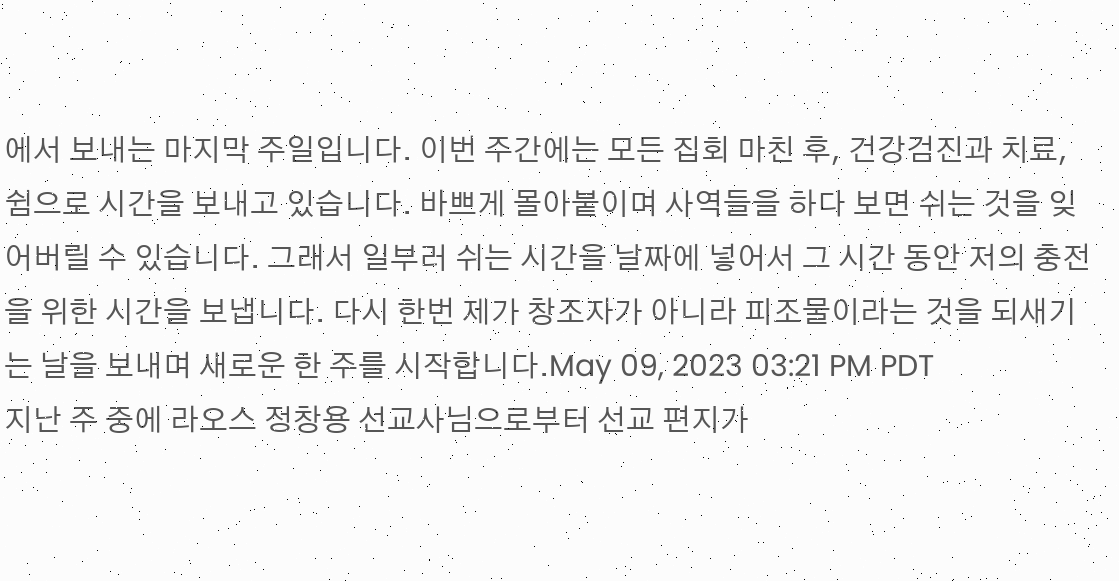에서 보내는 마지막 주일입니다. 이번 주간에는 모든 집회 마친 후, 건강검진과 치료, 쉼으로 시간을 보내고 있습니다. 바쁘게 몰아붙이며 사역들을 하다 보면 쉬는 것을 잊어버릴 수 있습니다. 그래서 일부러 쉬는 시간을 날짜에 넣어서 그 시간 동안 저의 충전을 위한 시간을 보냅니다. 다시 한번 제가 창조자가 아니라 피조물이라는 것을 되새기는 날을 보내며 새로운 한 주를 시작합니다.May 09, 2023 03:21 PM PDT
지난 주 중에 라오스 정창용 선교사님으로부터 선교 편지가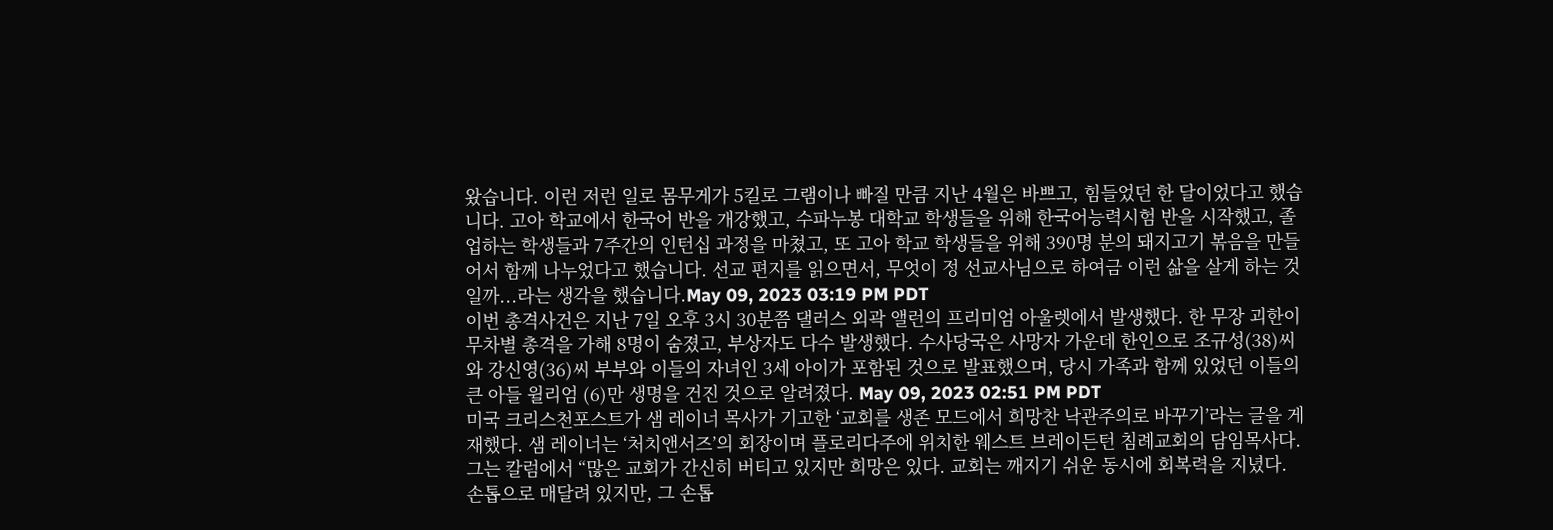왔습니다. 이런 저런 일로 몸무게가 5킬로 그램이나 빠질 만큼 지난 4월은 바쁘고, 힘들었던 한 달이었다고 했습니다. 고아 학교에서 한국어 반을 개강했고, 수파누봉 대학교 학생들을 위해 한국어능력시험 반을 시작했고, 졸업하는 학생들과 7주간의 인턴십 과정을 마쳤고, 또 고아 학교 학생들을 위해 390명 분의 돼지고기 볶음을 만들어서 함께 나누었다고 했습니다. 선교 편지를 읽으면서, 무엇이 정 선교사님으로 하여금 이런 삶을 살게 하는 것일까...라는 생각을 했습니다.May 09, 2023 03:19 PM PDT
이번 총격사건은 지난 7일 오후 3시 30분쯤 댈러스 외곽 앨런의 프리미엄 아울렛에서 발생했다. 한 무장 괴한이 무차별 총격을 가해 8명이 숨졌고, 부상자도 다수 발생했다. 수사당국은 사망자 가운데 한인으로 조규성(38)씨와 강신영(36)씨 부부와 이들의 자녀인 3세 아이가 포함된 것으로 발표했으며, 당시 가족과 함께 있었던 이들의 큰 아들 윌리엄 (6)만 생명을 건진 것으로 알려졌다. May 09, 2023 02:51 PM PDT
미국 크리스천포스트가 샘 레이너 목사가 기고한 ‘교회를 생존 모드에서 희망찬 낙관주의로 바꾸기’라는 글을 게재했다. 샘 레이너는 ‘처치앤서즈’의 회장이며 플로리다주에 위치한 웨스트 브레이든턴 침례교회의 담임목사다. 그는 칼럼에서 “많은 교회가 간신히 버티고 있지만 희망은 있다. 교회는 깨지기 쉬운 동시에 회복력을 지녔다. 손톱으로 매달려 있지만, 그 손톱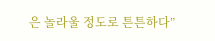은 놀라울 정도로 튼튼하다”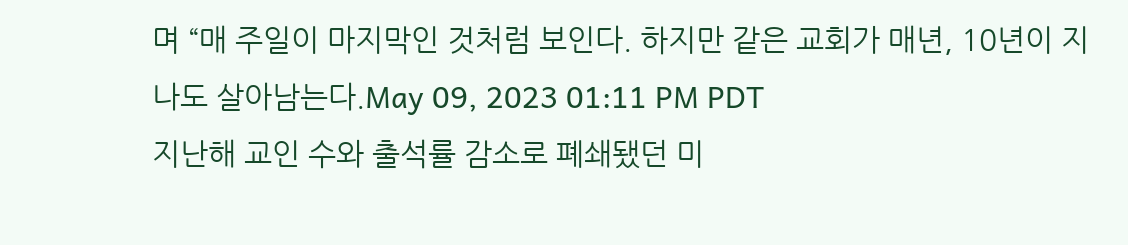며 “매 주일이 마지막인 것처럼 보인다. 하지만 같은 교회가 매년, 10년이 지나도 살아남는다.May 09, 2023 01:11 PM PDT
지난해 교인 수와 출석률 감소로 폐쇄됐던 미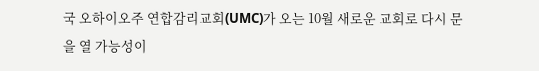국 오하이오주 연합감리교회(UMC)가 오는 10월 새로운 교회로 다시 문을 열 가능성이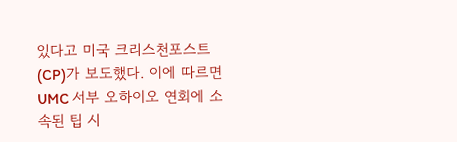있다고 미국 크리스천포스트(CP)가 보도했다. 이에 따르면 UMC 서부 오하이오 연회에 소속된 팁 시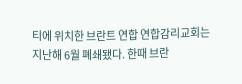티에 위치한 브란트 연합 연합감리교회는 지난해 6월 폐쇄됐다. 한때 브란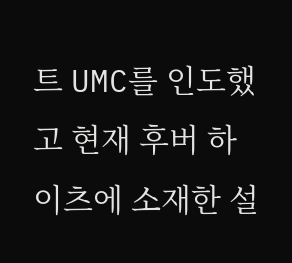트 UMC를 인도했고 현재 후버 하이츠에 소재한 설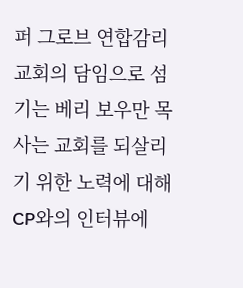퍼 그로브 연합감리교회의 담임으로 섬기는 베리 보우만 목사는 교회를 되살리기 위한 노력에 대해 CP와의 인터뷰에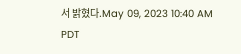서 밝혔다.May 09, 2023 10:40 AM PDT